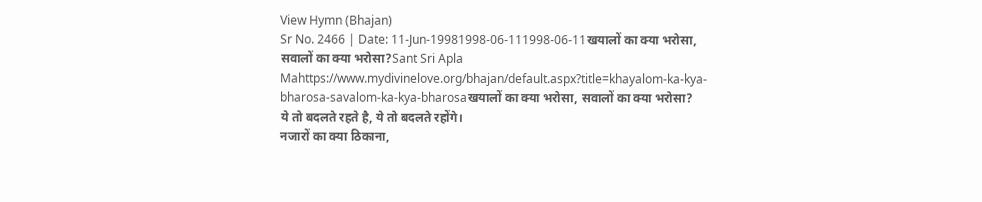View Hymn (Bhajan)
Sr No. 2466 | Date: 11-Jun-19981998-06-111998-06-11खयालों का क्या भरोसा, सवालों का क्या भरोसा?Sant Sri Apla Mahttps://www.mydivinelove.org/bhajan/default.aspx?title=khayalom-ka-kya-bharosa-savalom-ka-kya-bharosaखयालों का क्या भरोसा, सवालों का क्या भरोसा?
ये तो बदलते रहते है, ये तो बदलते रहोंगे।
नजारों का क्या ठिकाना,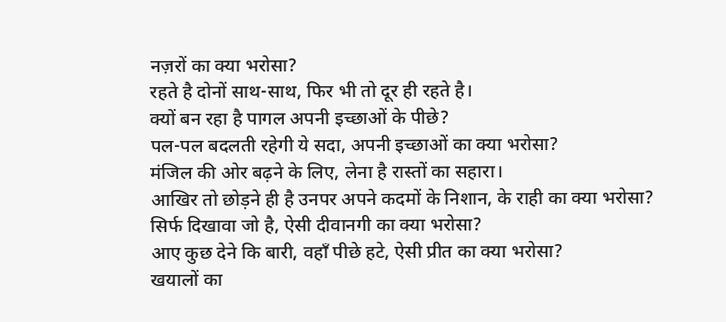नज़रों का क्या भरोसा?
रहते है दोनों साथ-साथ, फिर भी तो दूर ही रहते है।
क्यों बन रहा है पागल अपनी इच्छाओं के पीछे?
पल-पल बदलती रहेगी ये सदा, अपनी इच्छाओं का क्या भरोसा?
मंजिल की ओर बढ़ने के लिए, लेना है रास्तों का सहारा।
आखिर तो छोड़ने ही है उनपर अपने कदमों के निशान, के राही का क्या भरोसा?
सिर्फ दिखावा जो है, ऐसी दीवानगी का क्या भरोसा?
आए कुछ देने कि बारी, वहाँ पीछे हटे, ऐसी प्रीत का क्या भरोसा?
खयालों का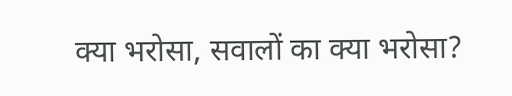क्या भरोसा, सवालों का क्या भरोसा?